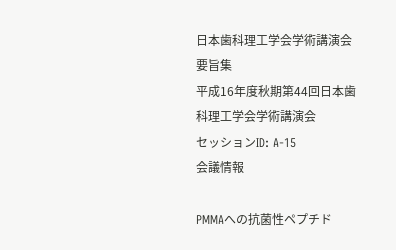日本歯科理工学会学術講演会要旨集
平成16年度秋期第44回日本歯科理工学会学術講演会
セッションID: A-15
会議情報

PMMAへの抗菌性ペプチド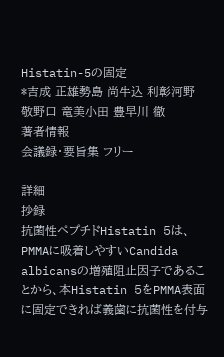Histatin-5の固定
*吉成 正雄勢島 尚牛込 利彰河野 敬野口 竜美小田 豊早川 徹
著者情報
会議録・要旨集 フリー

詳細
抄録
抗菌性ペプチドHistatin 5は、PMMAに吸着しやすいCandida albicansの増殖阻止因子であることから、本Histatin 5をPMMA表面に固定できれば義歯に抗菌性を付与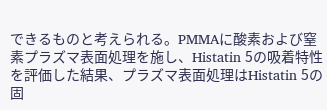できるものと考えられる。PMMAに酸素および窒素プラズマ表面処理を施し、Histatin 5の吸着特性を評価した結果、プラズマ表面処理はHistatin 5の固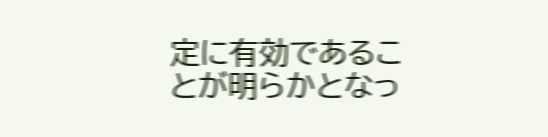定に有効であることが明らかとなっ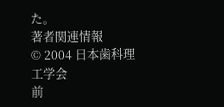た。
著者関連情報
© 2004 日本歯科理工学会
前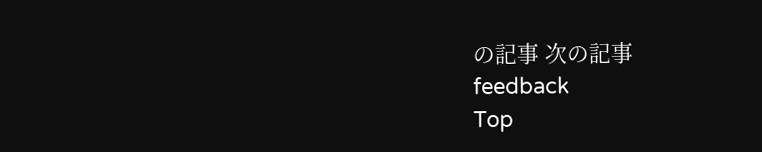の記事 次の記事
feedback
Top